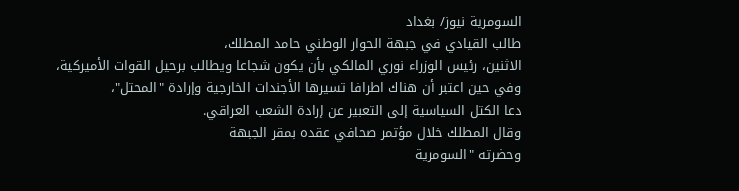السومرية نيوز/ بغداد
طالب القيادي في جبهة الحوار الوطني حامد المطلك،
الاثنين، رئيس الوزراء نوري المالكي بأن يكون شجاعا ويطالب برحيل القوات الأميركية،
وفي حين اعتبر أن هناك اطرافا تسيرها الأجندات الخارجية وإرادة "المحتل"،
دعا الكتل السياسية إلى التعبير عن إرادة الشعب العراقي.
وقال المطلك خلال مؤتمر صحافي عقده بمقر الجبهة
وحضرته "السومرية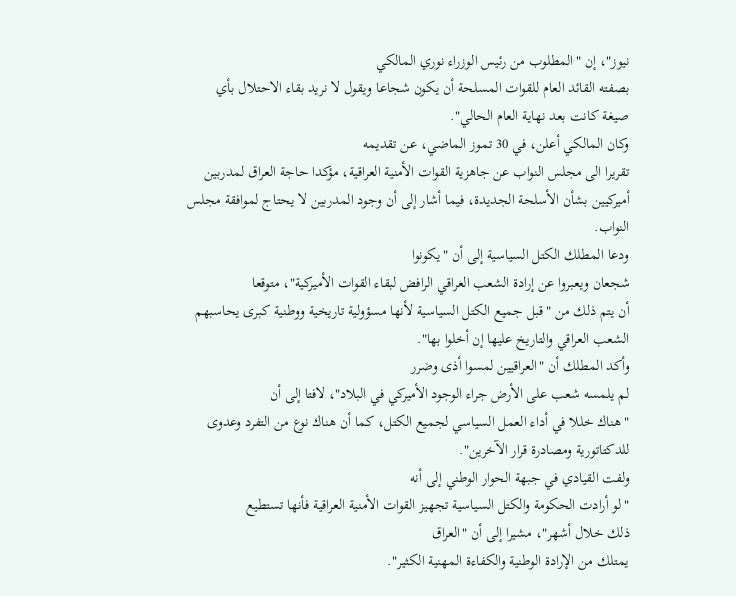نيوز"، إن "المطلوب من رئيس الوزراء نوري المالكي
بصفته القائد العام للقوات المسلحة أن يكون شجاعا ويقول لا نريد بقاء الاحتلال بأي
صيغة كانت بعد نهاية العام الحالي".
وكان المالكي أعلن، في 30 تموز الماضي، عن تقديمه
تقريرا الى مجلس النواب عن جاهزية القوات الأمنية العراقية، مؤكدا حاجة العراق لمدربين
أميركيين بشأن الأسلحة الجديدة، فيما أشار إلى أن وجود المدربين لا يحتاج لموافقة مجلس
النواب.
ودعا المطلك الكتل السياسية إلى أن "يكونوا
شجعان ويعبروا عن إرادة الشعب العراقي الرافض لبقاء القوات الأميركية"، متوقعا
أن يتم ذلك من "قبل جميع الكتل السياسية لأنها مسؤولية تاريخية ووطنية كبرى يحاسبهم
الشعب العراقي والتاريخ عليها إن أخلوا بها".
وأكد المطلك أن "العراقيين لمسوا أذى وضرر
لم يلمسه شعب على الأرض جراء الوجود الأميركي في البلاد"، لافتا إلى أن
"هناك خللا في أداء العمل السياسي لجميع الكتل، كما أن هناك نوع من التفرد وعدوى
للدكتاتورية ومصادرة قرار الآخرين".
ولفت القيادي في جبهة الحوار الوطني إلى أنه
"لو أرادت الحكومة والكتل السياسية تجهيز القوات الأمنية العراقية فأنها تستطيع
ذلك خلال أشهر"، مشيرا إلى أن "العراق
يمتلك من الإرادة الوطنية والكفاءة المهنية الكثير".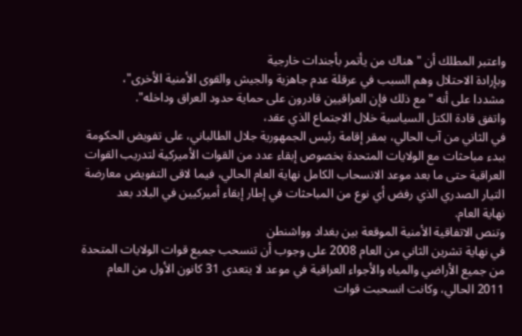واعتبر المطلك أن "هناك من يأتمر بأجندات خارجية
وبإرادة الاحتلال وهم السبب في عرقلة عدم جاهزية والجيش والقوى الأمنية الأخرى"،
مشددا على أنه "مع ذلك فإن العراقيين قادرون على حماية حدود العراق وداخله".
واتفق قادة الكتل السياسية خلال الاجتماع الذي عقد،
في الثاني من آب الحالي، بمقر إقامة رئيس الجمهورية جلال الطالباني، على تفويض الحكومة
ببدء مباحثات مع الولايات المتحدة بخصوص إبقاء عدد من القوات الأميركية لتدريب القوات
العراقية حتى ما بعد موعد الانسحاب الكامل نهاية العام الحالي، فيما لاقى التفويض معارضة
التيار الصدري الذي رفض أي نوع من المباحثات في إطار إبقاء أميركيين في البلاد بعد
نهاية العام.
وتنص الاتفاقية الأمنية الموقعة بين بغداد وواشنطن
في نهاية تشرين الثاني من العام 2008 على وجوب أن تنسحب جميع قوات الولايات المتحدة
من جميع الأراضي والمياه والأجواء العراقية في موعد لا يتعدى 31 كانون الأول من العام
2011 الحالي، وكانت انسحبت قوات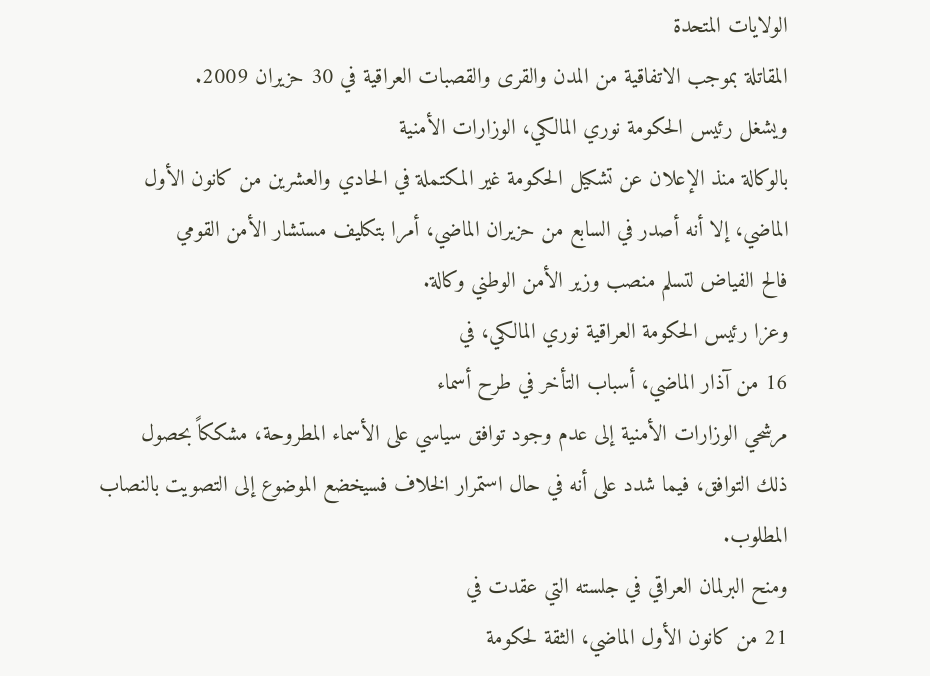الولايات المتحدة
المقاتلة بموجب الاتفاقية من المدن والقرى والقصبات العراقية في 30 حزيران 2009.
ويشغل رئيس الحكومة نوري المالكي، الوزارات الأمنية
بالوكالة منذ الإعلان عن تشكيل الحكومة غير المكتملة في الحادي والعشرين من كانون الأول
الماضي، إلا أنه أصدر في السابع من حزيران الماضي، أمرا بتكليف مستشار الأمن القومي
فالح الفياض لتسلم منصب وزير الأمن الوطني وكالة.
وعزا رئيس الحكومة العراقية نوري المالكي، في
16 من آذار الماضي، أسباب التأخر في طرح أسماء
مرشحي الوزارات الأمنية إلى عدم وجود توافق سياسي على الأسماء المطروحة، مشككاً بحصول
ذلك التوافق، فيما شدد على أنه في حال استمرار الخلاف فسيخضع الموضوع إلى التصويت بالنصاب
المطلوب.
ومنح البرلمان العراقي في جلسته التي عقدت في
21 من كانون الأول الماضي، الثقة لحكومة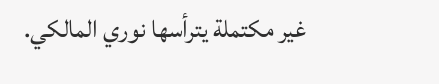غير مكتملة يترأسها نوري المالكي.